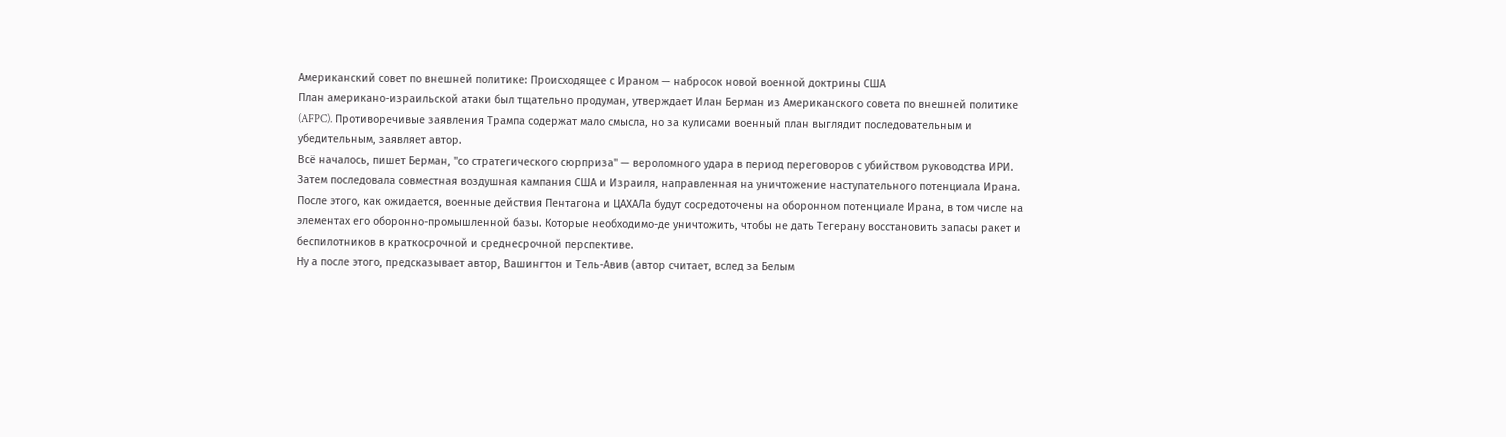Американский совет по внешней политике: Происходящее с Ираном — набросок новой военной доктрины США
План американо-израильской атаки был тщательно продуман, утверждает Илан Берман из Американского совета по внешней политике (AFPC). Противоречивые заявления Трампа содержат мало смысла, но за кулисами военный план выглядит последовательным и убедительным, заявляет автор.
Всё началось, пишет Берман, "со стратегического сюрприза" — вероломного удара в период переговоров с убийством руководства ИРИ. Затем последовала совместная воздушная кампания США и Израиля, направленная на уничтожение наступательного потенциала Ирана. После этого, как ожидается, военные действия Пентагона и ЦАХАЛа будут сосредоточены на оборонном потенциале Ирана, в том числе на элементах его оборонно-промышленной базы. Которые необходимо-де уничтожить, чтобы не дать Тегерану восстановить запасы ракет и беспилотников в краткосрочной и среднесрочной перспективе.
Ну а после этого, предсказывает автор, Вашингтон и Тель-Авив (автор считает, вслед за Белым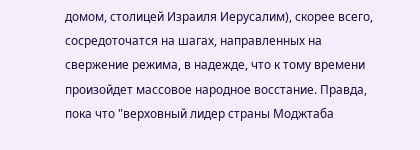домом, столицей Израиля Иерусалим), скорее всего, сосредоточатся на шагах, направленных на свержение режима, в надежде, что к тому времени произойдет массовое народное восстание. Правда, пока что "верховный лидер страны Моджтаба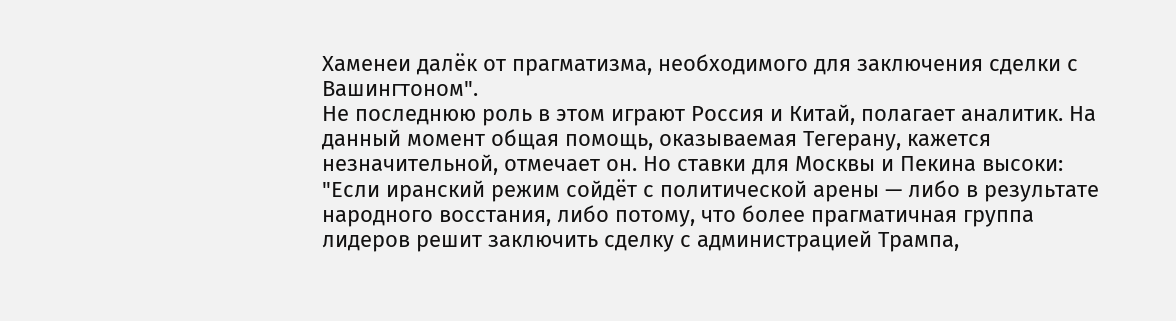Хаменеи далёк от прагматизма, необходимого для заключения сделки с Вашингтоном".
Не последнюю роль в этом играют Россия и Китай, полагает аналитик. На данный момент общая помощь, оказываемая Тегерану, кажется незначительной, отмечает он. Но ставки для Москвы и Пекина высоки: "Если иранский режим сойдёт с политической арены — либо в результате народного восстания, либо потому, что более прагматичная группа лидеров решит заключить сделку с администрацией Трампа,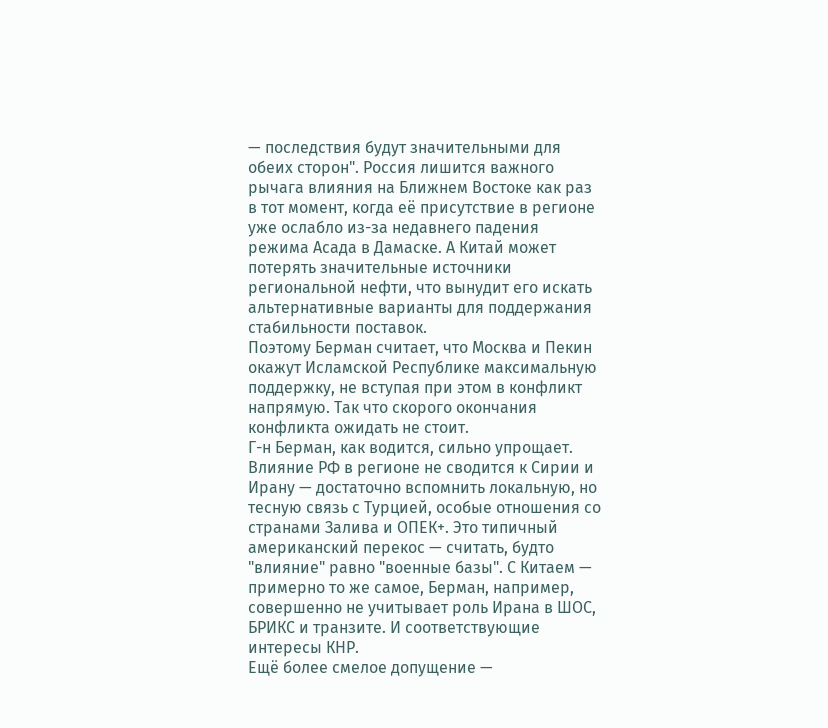— последствия будут значительными для обеих сторон". Россия лишится важного рычага влияния на Ближнем Востоке как раз в тот момент, когда её присутствие в регионе уже ослабло из-за недавнего падения режима Асада в Дамаске. А Китай может потерять значительные источники региональной нефти, что вынудит его искать альтернативные варианты для поддержания стабильности поставок.
Поэтому Берман считает, что Москва и Пекин окажут Исламской Республике максимальную поддержку, не вступая при этом в конфликт напрямую. Так что скорого окончания конфликта ожидать не стоит.
Г-н Берман, как водится, сильно упрощает. Влияние РФ в регионе не сводится к Сирии и Ирану — достаточно вспомнить локальную, но тесную связь с Турцией, особые отношения со странами Залива и ОПЕК+. Это типичный американский перекос — считать, будто "влияние" равно "военные базы". С Китаем — примерно то же самое, Берман, например, совершенно не учитывает роль Ирана в ШОС, БРИКС и транзите. И соответствующие интересы КНР.
Ещё более смелое допущение —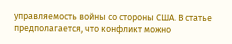управляемость войны со стороны США. В статье предполагается, что конфликт можно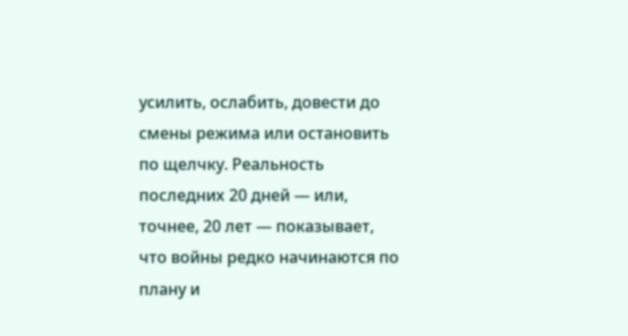усилить, ослабить, довести до смены режима или остановить по щелчку. Реальность последних 20 дней — или, точнее, 20 лет — показывает, что войны редко начинаются по плану и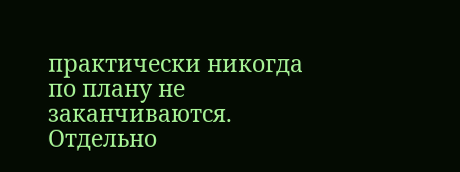практически никогда по плану не заканчиваются. Отдельно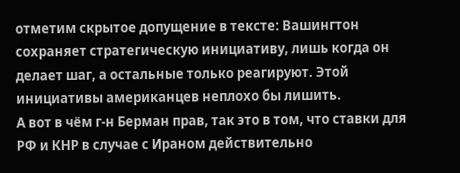отметим скрытое допущение в тексте: Вашингтон сохраняет стратегическую инициативу, лишь когда он делает шаг, а остальные только реагируют. Этой инициативы американцев неплохо бы лишить.
А вот в чём г-н Берман прав, так это в том, что ставки для РФ и КНР в случае с Ираном действительно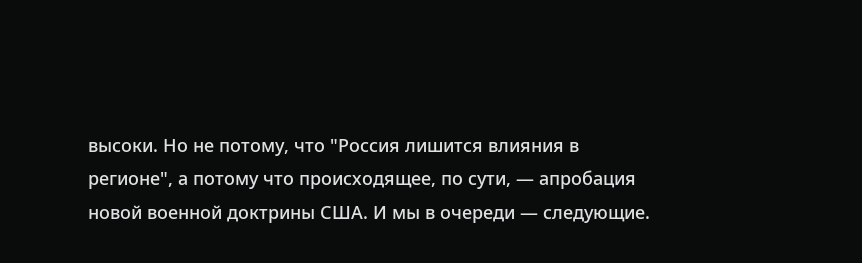высоки. Но не потому, что "Россия лишится влияния в регионе", а потому что происходящее, по сути, — апробация новой военной доктрины США. И мы в очереди — следующие.